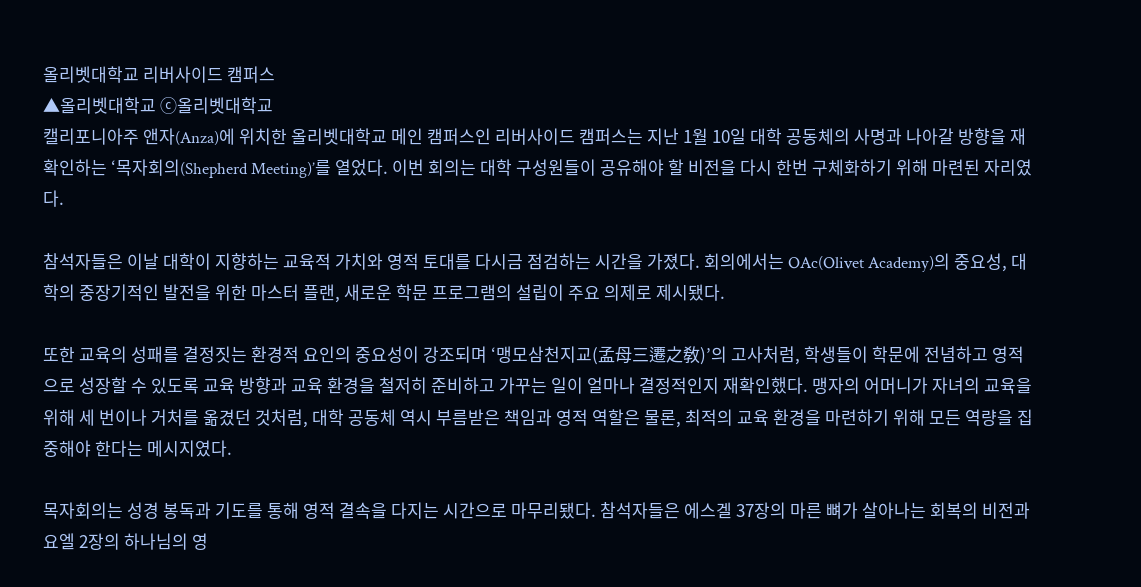올리벳대학교 리버사이드 캠퍼스
▲올리벳대학교 ⓒ올리벳대학교
캘리포니아주 앤자(Anza)에 위치한 올리벳대학교 메인 캠퍼스인 리버사이드 캠퍼스는 지난 1월 10일 대학 공동체의 사명과 나아갈 방향을 재확인하는 ‘목자회의(Shepherd Meeting)’를 열었다. 이번 회의는 대학 구성원들이 공유해야 할 비전을 다시 한번 구체화하기 위해 마련된 자리였다.

참석자들은 이날 대학이 지향하는 교육적 가치와 영적 토대를 다시금 점검하는 시간을 가졌다. 회의에서는 OAc(Olivet Academy)의 중요성, 대학의 중장기적인 발전을 위한 마스터 플랜, 새로운 학문 프로그램의 설립이 주요 의제로 제시됐다.

또한 교육의 성패를 결정짓는 환경적 요인의 중요성이 강조되며 ‘맹모삼천지교(孟母三遷之敎)’의 고사처럼, 학생들이 학문에 전념하고 영적으로 성장할 수 있도록 교육 방향과 교육 환경을 철저히 준비하고 가꾸는 일이 얼마나 결정적인지 재확인했다. 맹자의 어머니가 자녀의 교육을 위해 세 번이나 거처를 옮겼던 것처럼, 대학 공동체 역시 부름받은 책임과 영적 역할은 물론, 최적의 교육 환경을 마련하기 위해 모든 역량을 집중해야 한다는 메시지였다.

목자회의는 성경 봉독과 기도를 통해 영적 결속을 다지는 시간으로 마무리됐다. 참석자들은 에스겔 37장의 마른 뼈가 살아나는 회복의 비전과 요엘 2장의 하나님의 영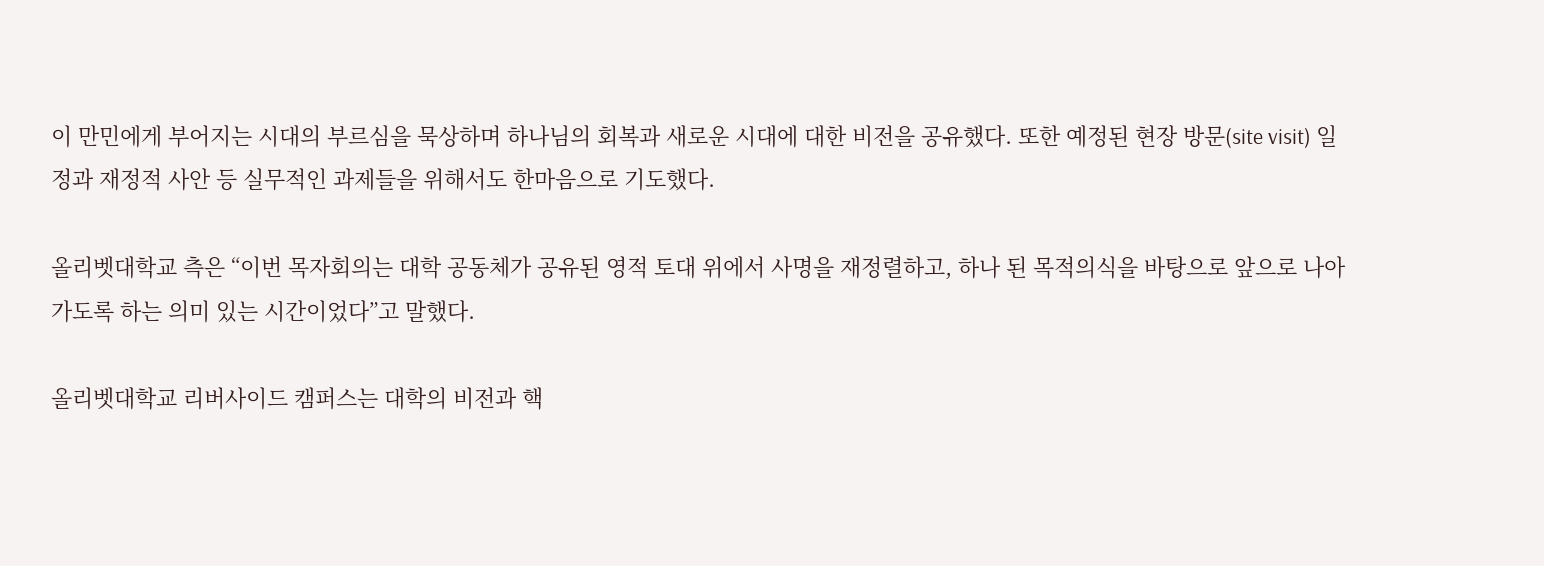이 만민에게 부어지는 시대의 부르심을 묵상하며 하나님의 회복과 새로운 시대에 대한 비전을 공유했다. 또한 예정된 현장 방문(site visit) 일정과 재정적 사안 등 실무적인 과제들을 위해서도 한마음으로 기도했다.

올리벳대학교 측은 “이번 목자회의는 대학 공동체가 공유된 영적 토대 위에서 사명을 재정렬하고, 하나 된 목적의식을 바탕으로 앞으로 나아가도록 하는 의미 있는 시간이었다”고 말했다.

올리벳대학교 리버사이드 캠퍼스는 대학의 비전과 핵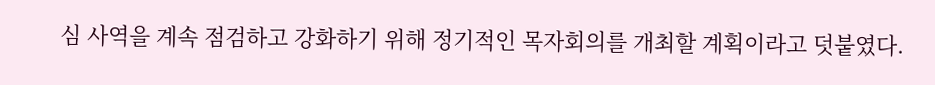심 사역을 계속 점검하고 강화하기 위해 정기적인 목자회의를 개최할 계획이라고 덧붙였다.